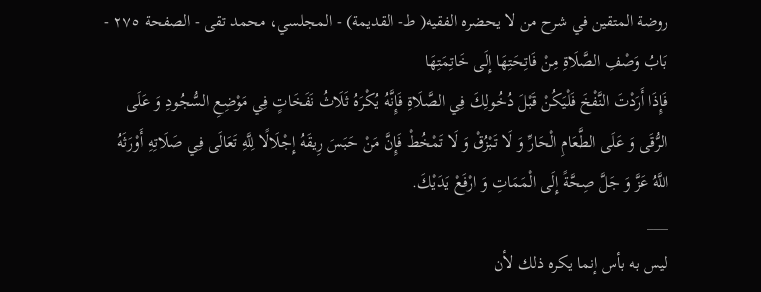روضة المتقين في شرح من لا يحضره الفقيه( ط- القديمة) - المجلسي، محمد تقى - الصفحة ٢٧٥ - بَابُ وَصْفِ الصَّلَاةِ مِنْ فَاتِحَتِهَا إِلَى خَاتِمَتِهَا
فَإِذَا أَرَدْتَ النَّفْخَ فَلْيَكُنْ قَبْلَ دُخُولِكَ فِي الصَّلَاةِ فَإِنَّهُ يُكْرَهُ ثَلَاثُ نَفَخَاتٍ فِي مَوْضِعِ السُّجُودِ وَ عَلَى الرُّقَى وَ عَلَى الطَّعَامِ الْحَارِّ وَ لَا تَبْزُقْ وَ لَا تَمْخُطْ فَإِنَّ مَنْ حَبَسَ رِيقَهُ إِجْلَالًا لِلَّهِ تَعَالَى فِي صَلَاتِهِ أَوْرَثَهُ اللَّهُ عَزَّ وَ جَلَّ صِحَّةً إِلَى الْمَمَاتِ وَ ارْفَعْ يَدَيْكَ.
___
ليس به بأس إنما يكره ذلك لأن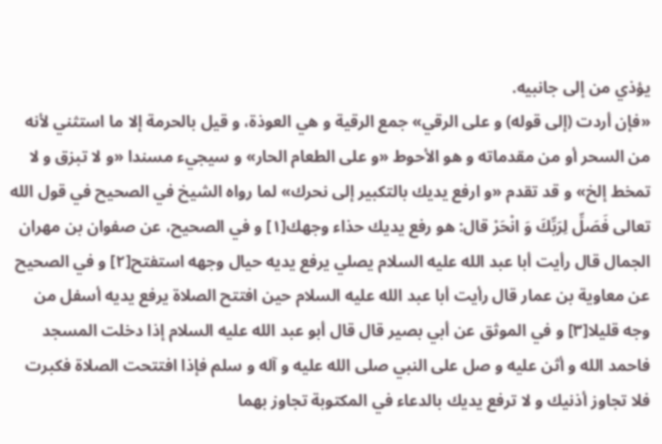يؤذي من إلى جانبيه.
«فإن أردت (إلى قوله) و على الرقي» جمع الرقية و هي العوذة، و قيل بالحرمة إلا ما استثني لأنه من السحر أو من مقدماته و هو الأحوط «و على الطعام الحار» و سيجيء مسندا «و لا تبزق و لا تمخط إلخ» و قد تقدم «و ارفع يديك بالتكبير إلى نحرك» لما رواه الشيخ في الصحيح في قول الله تعالى فَصَلِّ لِرَبِّكَ وَ انْحَرْ قال: هو رفع يديك حذاء وجهك[١] و في الصحيح، عن صفوان بن مهران الجمال قال رأيت أبا عبد الله عليه السلام يصلي يرفع يديه حيال وجهه استفتح[٢] و في الصحيح عن معاوية بن عمار قال رأيت أبا عبد الله عليه السلام حين افتتح الصلاة يرفع يديه أسفل من وجه قليلا[٣] و في الموثق عن أبي بصير قال قال أبو عبد الله عليه السلام إذا دخلت المسجد فاحمد الله و أثن عليه و صل على النبي صلى الله عليه و آله و سلم فإذا افتتحت الصلاة فكبرت فلا تجاوز أذنيك و لا ترفع يديك بالدعاء في المكتوبة تجاوز بهما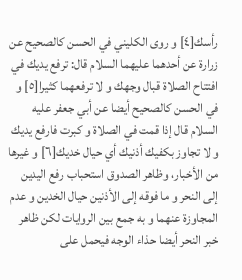رأسك[٤] و روى الكليني في الحسن كالصحيح عن زرارة عن أحدهما عليهما السلام قال: ترفع يديك في افتتاح الصلاة قبال وجهك و لا ترفعهما كثيرا[٥] و في الحسن كالصحيح أيضا عن أبي جعفر عليه السلام قال إذا قمت في الصلاة و كبرت فارفع يديك و لا تجاوز بكفيك أذنيك أي حيال خديك[٦] و غيرها من الأخبار، وظاهر الصدوق استحباب رفع اليدين إلى النحر و ما فوقه إلى الأذنين حيال الخدين و عدم المجاوزة عنهما و به جمع بين الروايات لكن ظاهر خبر النحر أيضا حذاء الوجه فيحمل على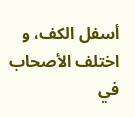أسفل الكف، و اختلف الأصحاب في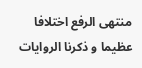منتهى الرفع اختلافا عظيما و ذكرنا الروايات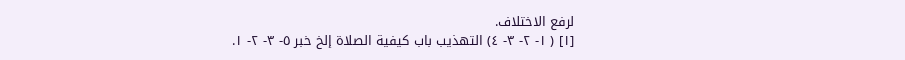لرفع الاختلاف.
[١] ( ١- ٢- ٣- ٤) التهذيب باب كيفية الصلاة إلخ خبر ٥- ٣- ٢- ١.